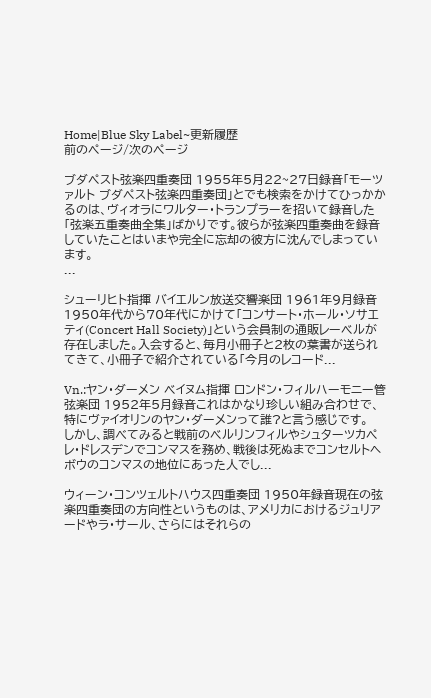Home|Blue Sky Label~更新履歴
前のページ/次のページ

ブダペスト弦楽四重奏団 1955年5月22~27日録音「モーツァルト ブダペスト弦楽四重奏団」とでも検索をかけてひっかかるのは、ヴィオラにワルター・トランプラーを招いて録音した「弦楽五重奏曲全集」ばかりです。彼らが弦楽四重奏曲を録音していたことはいまや完全に忘却の彼方に沈んでしまっています。
...

シューリヒト指揮 バイエルン放送交響楽団 1961年9月録音1950年代から70年代にかけて「コンサート・ホール・ソサエティ(Concert Hall Society)」という会員制の通販レーベルが存在しました。入会すると、毎月小冊子と2枚の葉書が送られてきて、小冊子で紹介されている「今月のレコード...

Vn.:ヤン・ダーメン ベイヌム指揮 ロンドン・フィルハーモニー管弦楽団 1952年5月録音これはかなり珍しい組み合わせで、特にヴァイオリンのヤン・ダーメンって誰?と言う感じです。
しかし、調べてみると戦前のベルリンフィルやシュターツカペレ・ドレスデンでコンマスを務め、戦後は死ぬまでコンセルトヘボウのコンマスの地位にあった人でし...

ウィーン・コンツェルトハウス四重奏団 1950年録音現在の弦楽四重奏団の方向性というものは、アメリカにおけるジュリアードやラ・サール、さらにはそれらの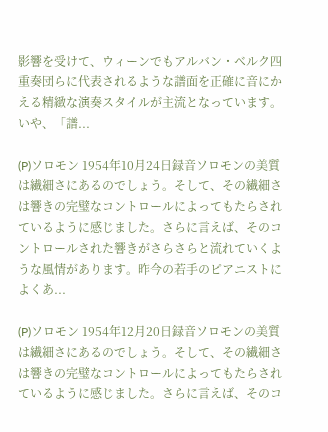影響を受けて、ウィーンでもアルバン・ベルク四重奏団らに代表されるような譜面を正確に音にかえる精緻な演奏スタイルが主流となっています。いや、「譜...

(P)ソロモン 1954年10月24日録音ソロモンの美質は繊細さにあるのでしょう。そして、その繊細さは響きの完璧なコントロールによってもたらされているように感じました。さらに言えば、そのコントロールされた響きがさらさらと流れていくような風情があります。昨今の若手のピアニストによくあ...

(P)ソロモン 1954年12月20日録音ソロモンの美質は繊細さにあるのでしょう。そして、その繊細さは響きの完璧なコントロールによってもたらされているように感じました。さらに言えば、そのコ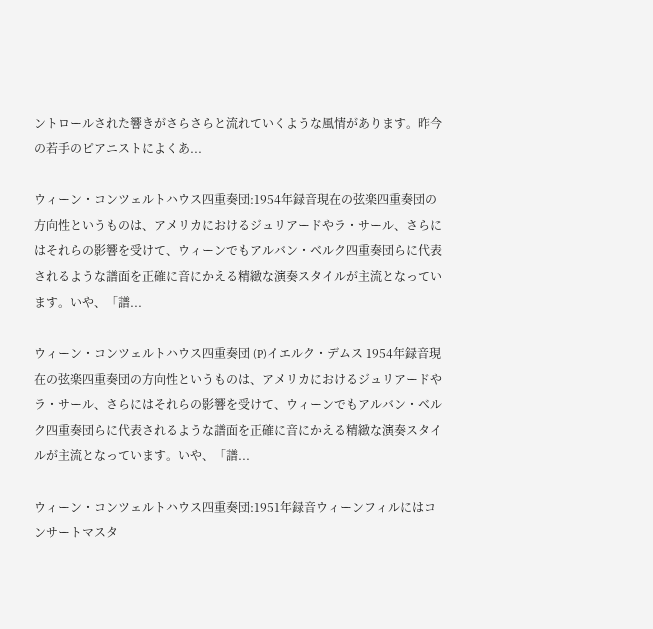ントロールされた響きがさらさらと流れていくような風情があります。昨今の若手のピアニストによくあ...

ウィーン・コンツェルトハウス四重奏団:1954年録音現在の弦楽四重奏団の方向性というものは、アメリカにおけるジュリアードやラ・サール、さらにはそれらの影響を受けて、ウィーンでもアルバン・ベルク四重奏団らに代表されるような譜面を正確に音にかえる精緻な演奏スタイルが主流となっています。いや、「譜...

ウィーン・コンツェルトハウス四重奏団 (P)イエルク・デムス 1954年録音現在の弦楽四重奏団の方向性というものは、アメリカにおけるジュリアードやラ・サール、さらにはそれらの影響を受けて、ウィーンでもアルバン・ベルク四重奏団らに代表されるような譜面を正確に音にかえる精緻な演奏スタイルが主流となっています。いや、「譜...

ウィーン・コンツェルトハウス四重奏団:1951年録音ウィーンフィルにはコンサートマスタ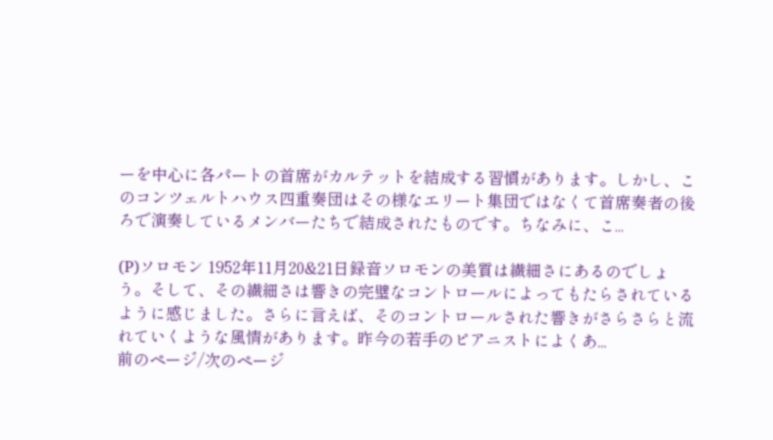ーを中心に各パートの首席がカルテットを結成する習慣があります。しかし、このコンツェルトハウス四重奏団はその様なエリート集団ではなくて首席奏者の後ろで演奏しているメンバーたちで結成されたものです。ちなみに、こ...

(P)ソロモン 1952年11月20&21日録音ソロモンの美質は繊細さにあるのでしょう。そして、その繊細さは響きの完璧なコントロールによってもたらされているように感じました。さらに言えば、そのコントロールされた響きがさらさらと流れていくような風情があります。昨今の若手のピアニストによくあ...
前のページ/次のページ